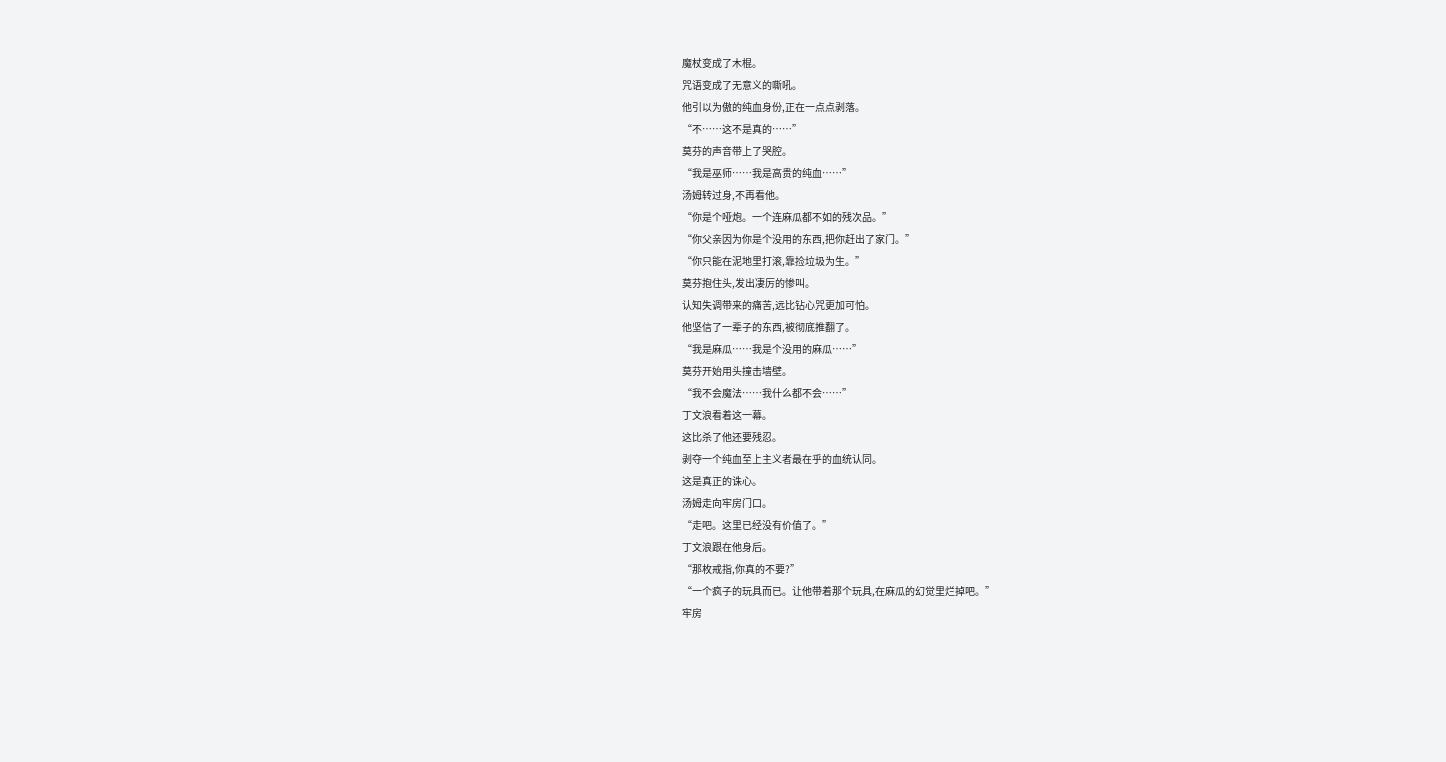魔杖变成了木棍。
咒语变成了无意义的嘶吼。
他引以为傲的纯血身份,正在一点点剥落。
“不……这不是真的……”
莫芬的声音带上了哭腔。
“我是巫师……我是高贵的纯血……”
汤姆转过身,不再看他。
“你是个哑炮。一个连麻瓜都不如的残次品。”
“你父亲因为你是个没用的东西,把你赶出了家门。”
“你只能在泥地里打滚,靠捡垃圾为生。”
莫芬抱住头,发出凄厉的惨叫。
认知失调带来的痛苦,远比钻心咒更加可怕。
他坚信了一辈子的东西,被彻底推翻了。
“我是麻瓜……我是个没用的麻瓜……”
莫芬开始用头撞击墙壁。
“我不会魔法……我什么都不会……”
丁文浪看着这一幕。
这比杀了他还要残忍。
剥夺一个纯血至上主义者最在乎的血统认同。
这是真正的诛心。
汤姆走向牢房门口。
“走吧。这里已经没有价值了。”
丁文浪跟在他身后。
“那枚戒指,你真的不要?”
“一个疯子的玩具而已。让他带着那个玩具,在麻瓜的幻觉里烂掉吧。”
牢房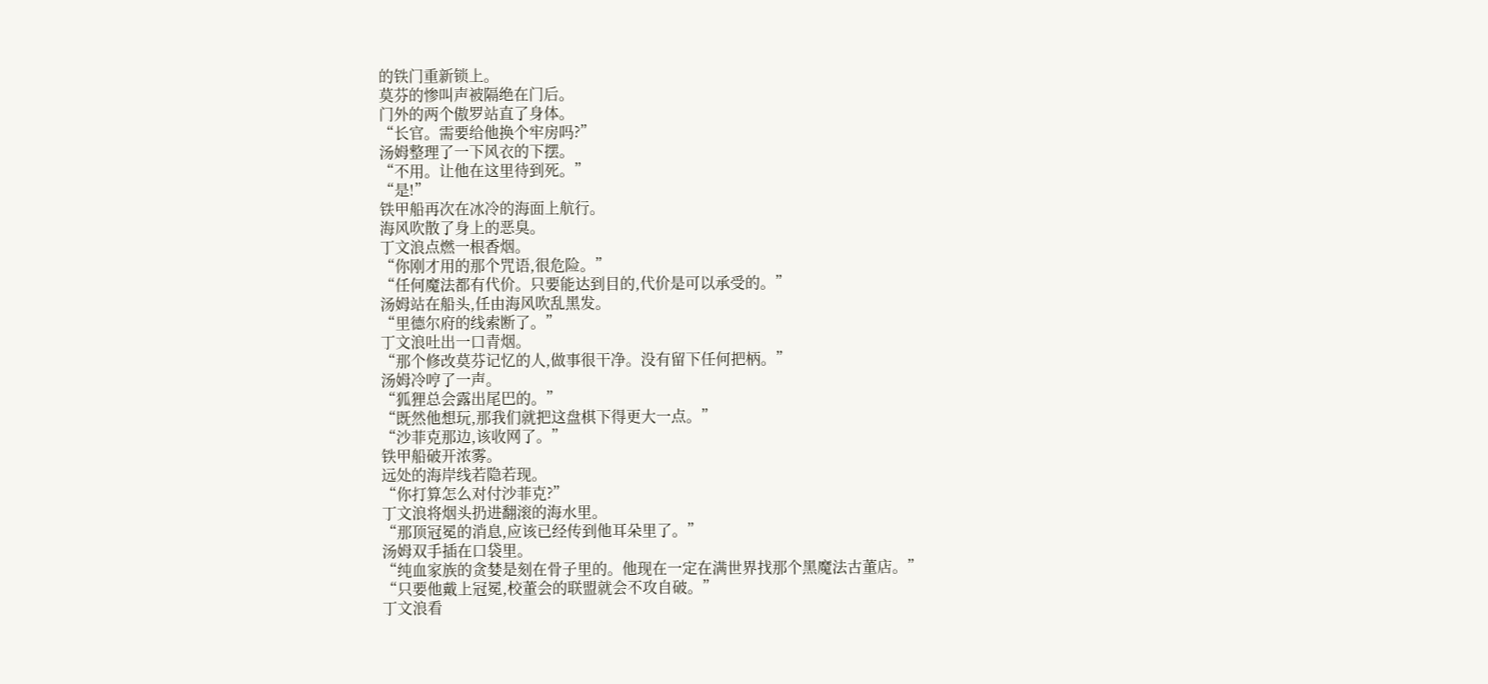的铁门重新锁上。
莫芬的惨叫声被隔绝在门后。
门外的两个傲罗站直了身体。
“长官。需要给他换个牢房吗?”
汤姆整理了一下风衣的下摆。
“不用。让他在这里待到死。”
“是!”
铁甲船再次在冰冷的海面上航行。
海风吹散了身上的恶臭。
丁文浪点燃一根香烟。
“你刚才用的那个咒语,很危险。”
“任何魔法都有代价。只要能达到目的,代价是可以承受的。”
汤姆站在船头,任由海风吹乱黑发。
“里德尔府的线索断了。”
丁文浪吐出一口青烟。
“那个修改莫芬记忆的人,做事很干净。没有留下任何把柄。”
汤姆冷哼了一声。
“狐狸总会露出尾巴的。”
“既然他想玩,那我们就把这盘棋下得更大一点。”
“沙菲克那边,该收网了。”
铁甲船破开浓雾。
远处的海岸线若隐若现。
“你打算怎么对付沙菲克?”
丁文浪将烟头扔进翻滚的海水里。
“那顶冠冕的消息,应该已经传到他耳朵里了。”
汤姆双手插在口袋里。
“纯血家族的贪婪是刻在骨子里的。他现在一定在满世界找那个黑魔法古董店。”
“只要他戴上冠冕,校董会的联盟就会不攻自破。”
丁文浪看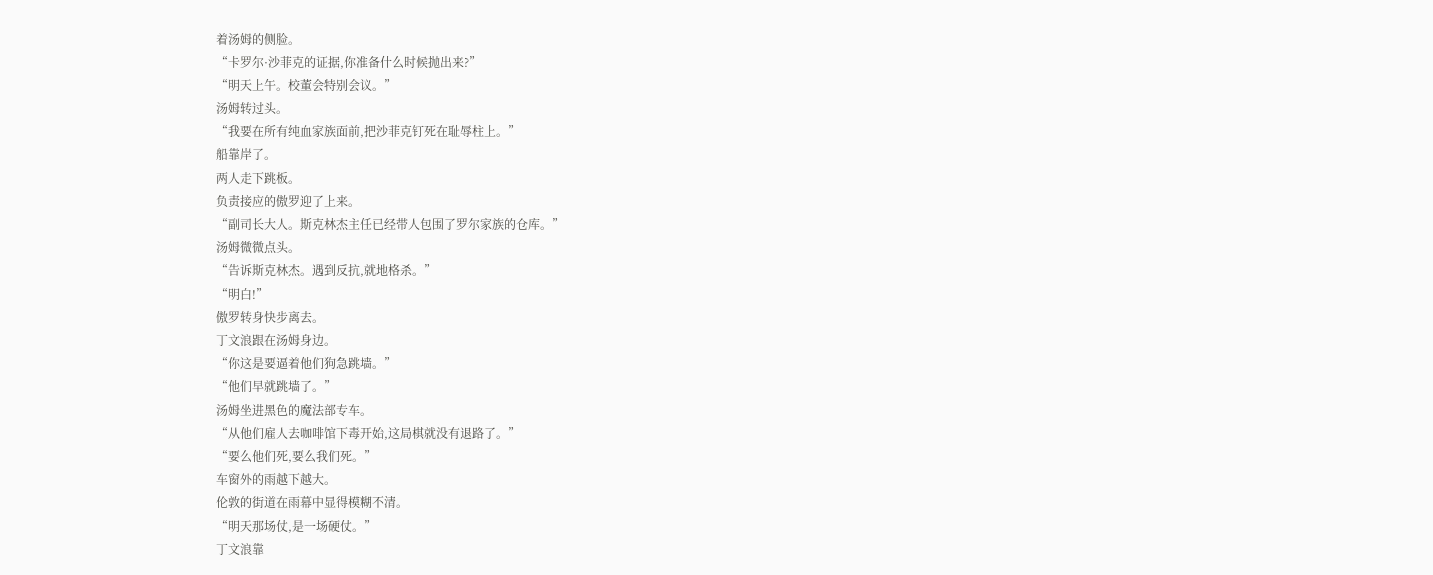着汤姆的侧脸。
“卡罗尔·沙菲克的证据,你准备什么时候抛出来?”
“明天上午。校董会特别会议。”
汤姆转过头。
“我要在所有纯血家族面前,把沙菲克钉死在耻辱柱上。”
船靠岸了。
两人走下跳板。
负责接应的傲罗迎了上来。
“副司长大人。斯克林杰主任已经带人包围了罗尔家族的仓库。”
汤姆微微点头。
“告诉斯克林杰。遇到反抗,就地格杀。”
“明白!”
傲罗转身快步离去。
丁文浪跟在汤姆身边。
“你这是要逼着他们狗急跳墙。”
“他们早就跳墙了。”
汤姆坐进黑色的魔法部专车。
“从他们雇人去咖啡馆下毒开始,这局棋就没有退路了。”
“要么他们死,要么我们死。”
车窗外的雨越下越大。
伦敦的街道在雨幕中显得模糊不清。
“明天那场仗,是一场硬仗。”
丁文浪靠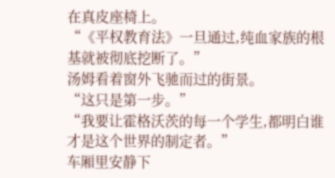在真皮座椅上。
“《平权教育法》一旦通过,纯血家族的根基就被彻底挖断了。”
汤姆看着窗外飞驰而过的街景。
“这只是第一步。”
“我要让霍格沃茨的每一个学生,都明白谁才是这个世界的制定者。”
车厢里安静下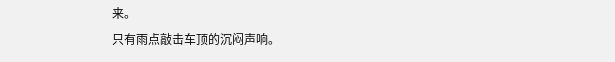来。
只有雨点敲击车顶的沉闷声响。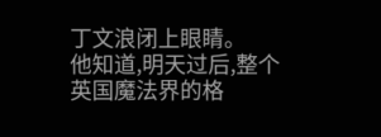丁文浪闭上眼睛。
他知道,明天过后,整个英国魔法界的格